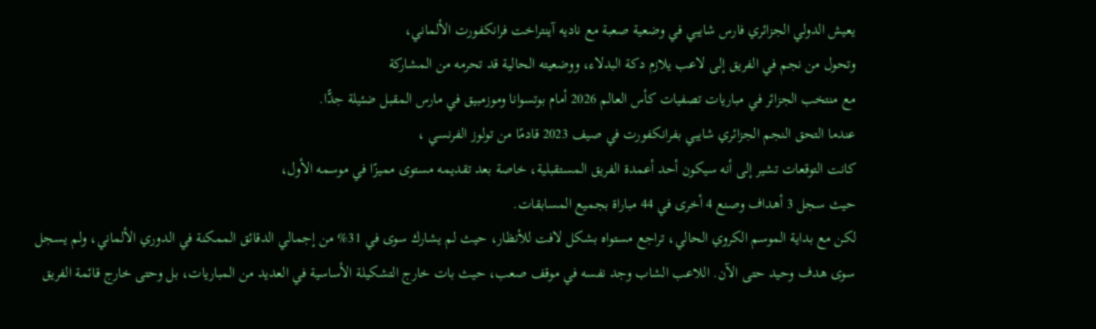يعيش الدولي الجزائري فارس شايبي في وضعية صعبة مع ناديه آينتراخت فرانكفورت الألماني،
وتحول من نجم في الفريق إلى لاعب يلازم دكة البدلاء، ووضعيته الحالية قد تحرمه من المشاركة
مع منتخب الجزائر في مباريات تصفيات كأس العالم 2026 أمام بوتسوانا وموزمبيق في مارس المقبل ضئيلة جدًّا.
عندما التحق النجم الجزائري شايبي بفرانكفورت في صيف 2023 قادمًا من تولوز الفرنسي ،
كانت التوقعات تشير إلى أنه سيكون أحد أعمدة الفريق المستقبلية، خاصة بعد تقديمه مستوى مميزًا في موسمه الأول،
حيث سجل 3 أهداف وصنع 4 أخرى في 44 مباراة بجميع المسابقات.
لكن مع بداية الموسم الكروي الحالي، تراجع مستواه بشكل لافت للأنظار، حيث لم يشارك سوى في 31% من إجمالي الدقائق الممكنة في الدوري الألماني، ولم يسجل سوى هدف وحيد حتى الآن. اللاعب الشاب وجد نفسه في موقف صعب، حيث بات خارج التشكيلة الأساسية في العديد من المباريات، بل وحتى خارج قائمة الفريق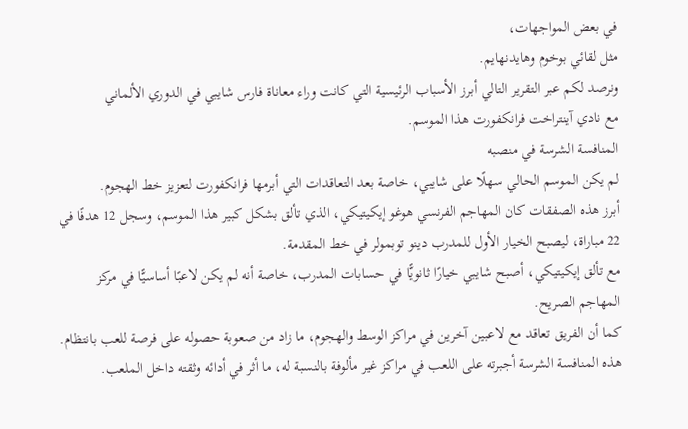في بعض المواجهات،
مثل لقائي بوخوم وهايدنهايم.
ونرصد لكم عبر التقرير التالي أبرز الأسباب الرئيسية التي كانت وراء معاناة فارس شايبي في الدوري الألماني
مع نادي آينتراخت فرانكفورت هذا الموسم.
المنافسة الشرسة في منصبه
لم يكن الموسم الحالي سهلًا على شايبي، خاصة بعد التعاقدات التي أبرمها فرانكفورت لتعزيز خط الهجوم.
أبرز هذه الصفقات كان المهاجم الفرنسي هوغو إيكيتيكي، الذي تألق بشكل كبير هذا الموسم، وسجل 12 هدفًا في 22 مباراة، ليصبح الخيار الأول للمدرب دينو توبمولر في خط المقدمة.
مع تألق إيكيتيكي، أصبح شايبي خيارًا ثانويًّا في حسابات المدرب، خاصة أنه لم يكن لاعبًا أساسيًّا في مركز المهاجم الصريح.
كما أن الفريق تعاقد مع لاعبين آخرين في مراكز الوسط والهجوم، ما زاد من صعوبة حصوله على فرصة للعب بانتظام.
هذه المنافسة الشرسة أجبرته على اللعب في مراكز غير مألوفة بالنسبة له، ما أثر في أدائه وثقته داخل الملعب.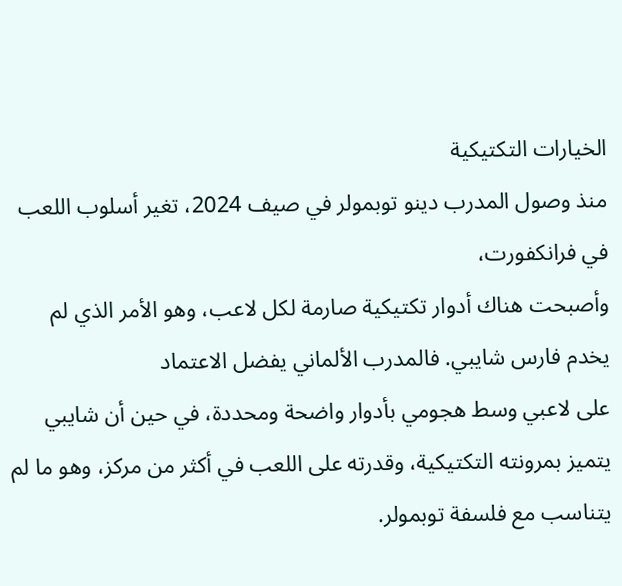الخيارات التكتيكية
منذ وصول المدرب دينو توبمولر في صيف 2024، تغير أسلوب اللعب في فرانكفورت،
وأصبحت هناك أدوار تكتيكية صارمة لكل لاعب، وهو الأمر الذي لم يخدم فارس شايبي. فالمدرب الألماني يفضل الاعتماد
على لاعبي وسط هجومي بأدوار واضحة ومحددة، في حين أن شايبي يتميز بمرونته التكتيكية، وقدرته على اللعب في أكثر من مركز، وهو ما لم يتناسب مع فلسفة توبمولر.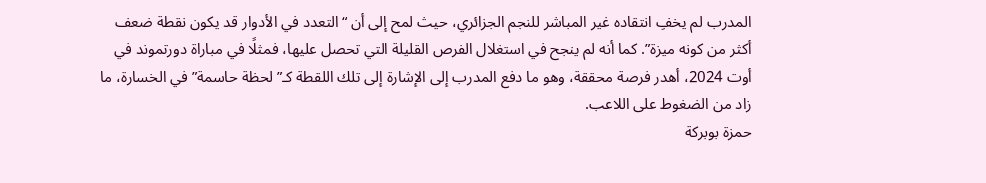المدرب لم يخفِ انتقاده غير المباشر للنجم الجزائري، حيث لمح إلى أن “التعدد في الأدوار قد يكون نقطة ضعف أكثر من كونه ميزة”. كما أنه لم ينجح في استغلال الفرص القليلة التي تحصل عليها، فمثلًا في مباراة دورتموند في أوت 2024، أهدر فرصة محققة، وهو ما دفع المدرب إلى الإشارة إلى تلك اللقطة كـ”لحظة حاسمة” في الخسارة، ما زاد من الضغوط على اللاعب.
حمزة بوبركة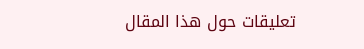تعليقات حول هذا المقال